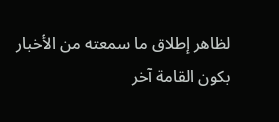لظاهر إطلاق ما سمعته من الأخبار بكون القامة آخر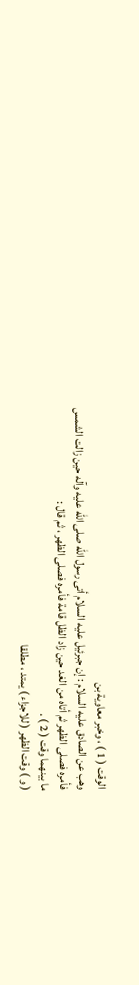الوقت ( 1 ) ، وخبر معاوية بن
وهب عن الصادق عليه السلام : إن جبرئيل عليه السلام أتى رسول الله صلى الله عليه وآله حين زالت الشمس
فأمره فصلى الظهر ثم أتاه من الغد حين زاد الظل قامة فأمره فصلى الظهر ، ثم قال :
ما بينهما وقت ( 2 ) .
( و ) وقت الظهر ( للاجزاء ) يمتد ، مطلقا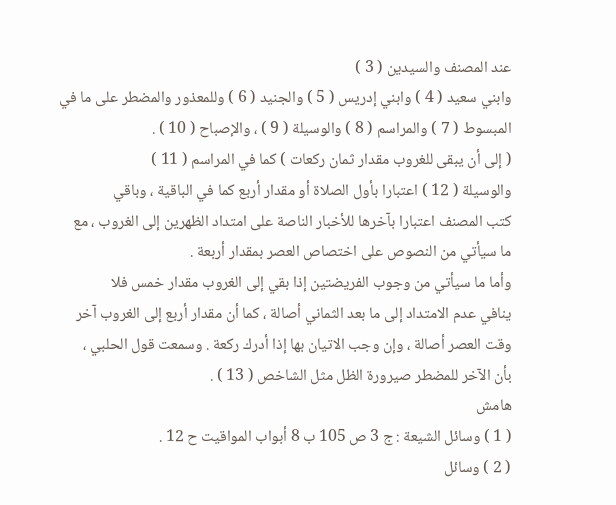عند المصنف والسيدين ( 3 )
وابني سعيد ( 4 ) وابني إدريس ( 5 ) والجنيد ( 6 ) وللمعذور والمضطر على ما في
المبسوط ( 7 ) والمراسم ( 8 ) والوسيلة ( 9 ) ، والإصباح ( 10 ) .
( إلى أن يبقى للغروب مقدار ثمان ركعات ) كما في المراسم ( 11 )
والوسيلة ( 12 ) اعتبارا بأول الصلاة أو مقدار أربع كما في الباقية ، وباقي
كتب المصنف اعتبارا بآخرها للأخبار الناصة على امتداد الظهرين إلى الغروب ، مع
ما سيأتي من النصوص على اختصاص العصر بمقدار أربعة .
وأما ما سيأتي من وجوب الفريضتين إذا بقي إلى الغروب مقدار خمس فلا
ينافي عدم الامتداد إلى ما بعد الثماني أصالة ، كما أن مقدار أربع إلى الغروب آخر
وقت العصر أصالة ، وإن وجب الاتيان بها إذا أدرك ركعة . وسمعت قول الحلبي ،
بأن الآخر للمضطر صيرورة الظل مثل الشاخص ( 13 ) .
هامش
( 1 ) وسائل الشيعة : ج 3 ص 105 ب 8 أبواب المواقيت ح 12 .
( 2 ) وسائل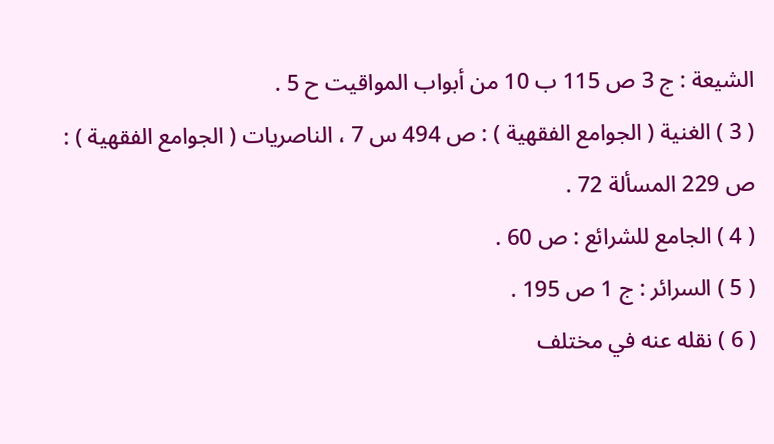الشيعة : ج 3 ص 115 ب 10 من أبواب المواقيت ح 5 .
( 3 ) الغنية ( الجوامع الفقهية ) : ص 494 س 7 ، الناصريات ( الجوامع الفقهية ) : ص 229 المسألة 72 .
( 4 ) الجامع للشرائع : ص 60 .
( 5 ) السرائر : ج 1 ص 195 .
( 6 ) نقله عنه في مختلف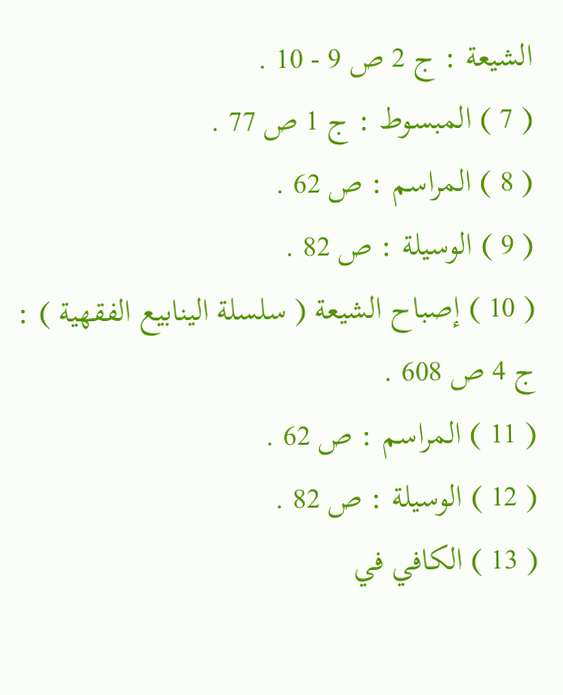الشيعة : ج 2 ص 9 - 10 .
( 7 ) المبسوط : ج 1 ص 77 .
( 8 ) المراسم : ص 62 .
( 9 ) الوسيلة : ص 82 .
( 10 ) إصباح الشيعة ( سلسلة الينابيع الفقهية ) : ج 4 ص 608 .
( 11 ) المراسم : ص 62 .
( 12 ) الوسيلة : ص 82 .
( 13 ) الكافي في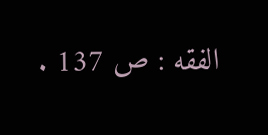الفقه : ص 137 .